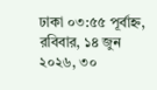ঢাকা ০৩:৫৫ পূর্বাহ্ন, রবিবার, ১৪ জুন ২০২৬, ৩০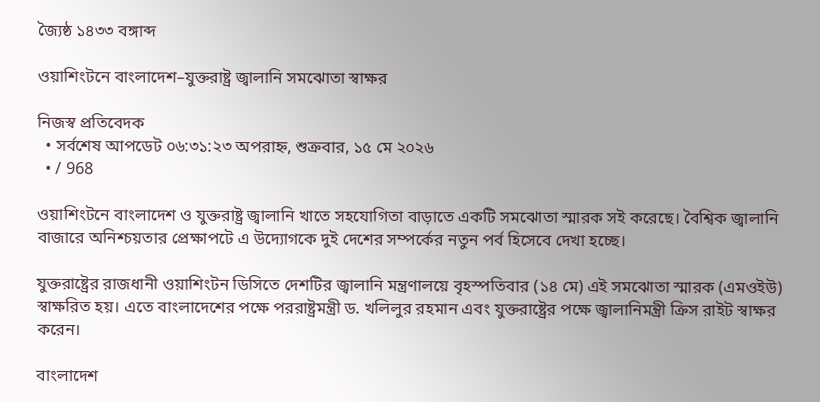জ্যৈষ্ঠ ১৪৩৩ বঙ্গাব্দ

ওয়াশিংটনে বাংলাদেশ–যুক্তরাষ্ট্র জ্বালানি সমঝোতা স্বাক্ষর

নিজস্ব প্রতিবেদক
  • সর্বশেষ আপডেট ০৬:৩১:২৩ অপরাহ্ন, শুক্রবার, ১৫ মে ২০২৬
  • / 968

ওয়াশিংটনে বাংলাদেশ ও যুক্তরাষ্ট্র জ্বালানি খাতে সহযোগিতা বাড়াতে একটি সমঝোতা স্মারক সই করেছে। বৈশ্বিক জ্বালানি বাজারে অনিশ্চয়তার প্রেক্ষাপটে এ উদ্যোগকে দুই দেশের সম্পর্কের নতুন পর্ব হিসেবে দেখা হচ্ছে।

যুক্তরাষ্ট্রের রাজধানী ওয়াশিংটন ডিসিতে দেশটির জ্বালানি মন্ত্রণালয়ে বৃহস্পতিবার (১৪ মে) এই সমঝোতা স্মারক (এমওইউ) স্বাক্ষরিত হয়। এতে বাংলাদেশের পক্ষে পররাষ্ট্রমন্ত্রী ড. খলিলুর রহমান এবং যুক্তরাষ্ট্রের পক্ষে জ্বালানিমন্ত্রী ক্রিস রাইট স্বাক্ষর করেন।

বাংলাদেশ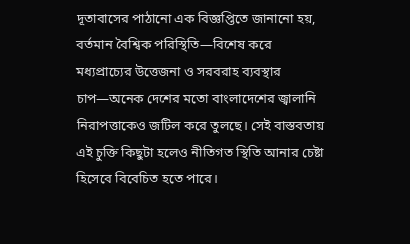দূতাবাসের পাঠানো এক বিজ্ঞপ্তিতে জানানো হয়, বর্তমান বৈশ্বিক পরিস্থিতি—বিশেষ করে মধ্যপ্রাচ্যের উত্তেজনা ও সরবরাহ ব্যবস্থার চাপ—অনেক দেশের মতো বাংলাদেশের জ্বালানি নিরাপত্তাকেও জটিল করে তুলছে। সেই বাস্তবতায় এই চুক্তি কিছুটা হলেও নীতিগত স্থিতি আনার চেষ্টা হিসেবে বিবেচিত হতে পারে।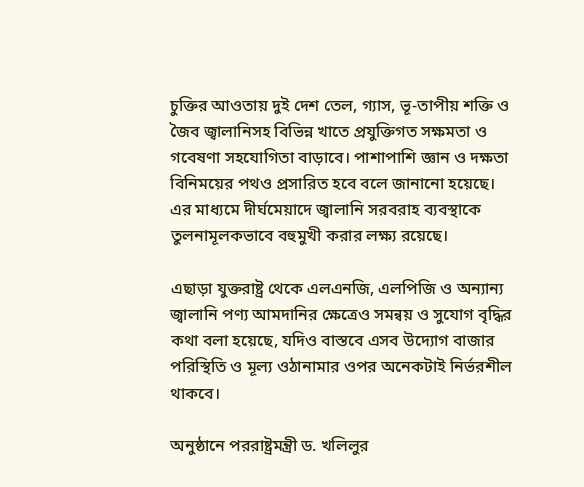চুক্তির আওতায় দুই দেশ তেল, গ্যাস, ভূ-তাপীয় শক্তি ও জৈব জ্বালানিসহ বিভিন্ন খাতে প্রযুক্তিগত সক্ষমতা ও গবেষণা সহযোগিতা বাড়াবে। পাশাপাশি জ্ঞান ও দক্ষতা বিনিময়ের পথও প্রসারিত হবে বলে জানানো হয়েছে। এর মাধ্যমে দীর্ঘমেয়াদে জ্বালানি সরবরাহ ব্যবস্থাকে তুলনামূলকভাবে বহুমুখী করার লক্ষ্য রয়েছে।

এছাড়া যুক্তরাষ্ট্র থেকে এলএনজি, এলপিজি ও অন্যান্য জ্বালানি পণ্য আমদানির ক্ষেত্রেও সমন্বয় ও সুযোগ বৃদ্ধির কথা বলা হয়েছে, যদিও বাস্তবে এসব উদ্যোগ বাজার পরিস্থিতি ও মূল্য ওঠানামার ওপর অনেকটাই নির্ভরশীল থাকবে।

অনুষ্ঠানে পররাষ্ট্রমন্ত্রী ড. খলিলুর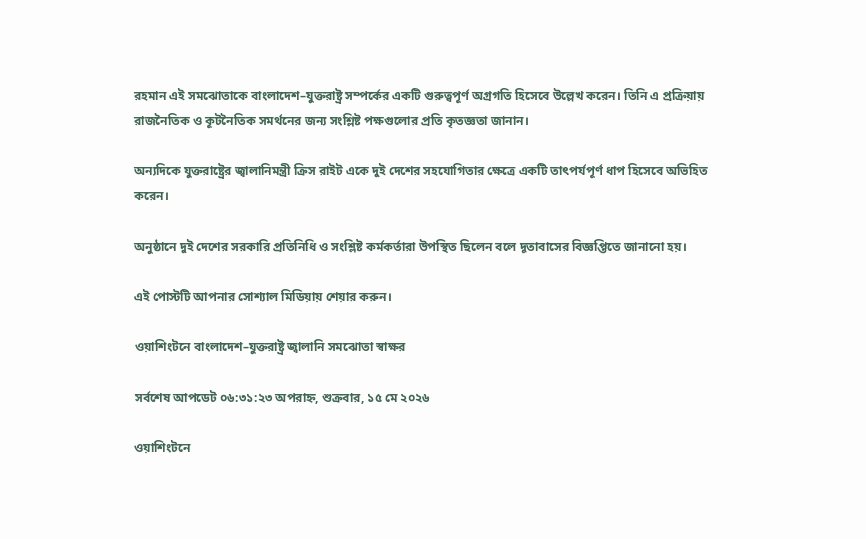রহমান এই সমঝোতাকে বাংলাদেশ–যুক্তরাষ্ট্র সম্পর্কের একটি গুরুত্বপূর্ণ অগ্রগতি হিসেবে উল্লেখ করেন। তিনি এ প্রক্রিয়ায় রাজনৈতিক ও কূটনৈতিক সমর্থনের জন্য সংশ্লিষ্ট পক্ষগুলোর প্রতি কৃতজ্ঞতা জানান।

অন্যদিকে যুক্তরাষ্ট্রের জ্বালানিমন্ত্রী ক্রিস রাইট একে দুই দেশের সহযোগিতার ক্ষেত্রে একটি তাৎপর্যপূর্ণ ধাপ হিসেবে অভিহিত করেন।

অনুষ্ঠানে দুই দেশের সরকারি প্রতিনিধি ও সংশ্লিষ্ট কর্মকর্তারা উপস্থিত ছিলেন বলে দূতাবাসের বিজ্ঞপ্তিতে জানানো হয়।

এই পোস্টটি আপনার সোশ্যাল মিডিয়ায় শেয়ার করুন।

ওয়াশিংটনে বাংলাদেশ–যুক্তরাষ্ট্র জ্বালানি সমঝোতা স্বাক্ষর

সর্বশেষ আপডেট ০৬:৩১:২৩ অপরাহ্ন, শুক্রবার, ১৫ মে ২০২৬

ওয়াশিংটনে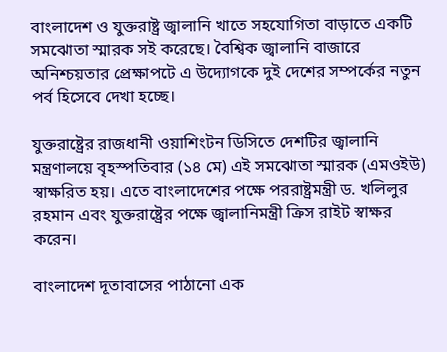বাংলাদেশ ও যুক্তরাষ্ট্র জ্বালানি খাতে সহযোগিতা বাড়াতে একটি সমঝোতা স্মারক সই করেছে। বৈশ্বিক জ্বালানি বাজারে অনিশ্চয়তার প্রেক্ষাপটে এ উদ্যোগকে দুই দেশের সম্পর্কের নতুন পর্ব হিসেবে দেখা হচ্ছে।

যুক্তরাষ্ট্রের রাজধানী ওয়াশিংটন ডিসিতে দেশটির জ্বালানি মন্ত্রণালয়ে বৃহস্পতিবার (১৪ মে) এই সমঝোতা স্মারক (এমওইউ) স্বাক্ষরিত হয়। এতে বাংলাদেশের পক্ষে পররাষ্ট্রমন্ত্রী ড. খলিলুর রহমান এবং যুক্তরাষ্ট্রের পক্ষে জ্বালানিমন্ত্রী ক্রিস রাইট স্বাক্ষর করেন।

বাংলাদেশ দূতাবাসের পাঠানো এক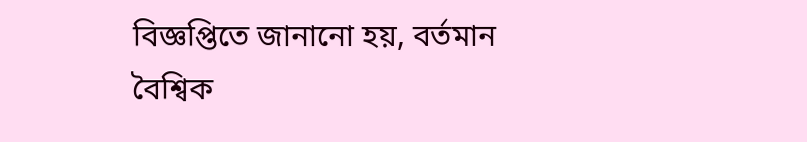বিজ্ঞপ্তিতে জানানো হয়, বর্তমান বৈশ্বিক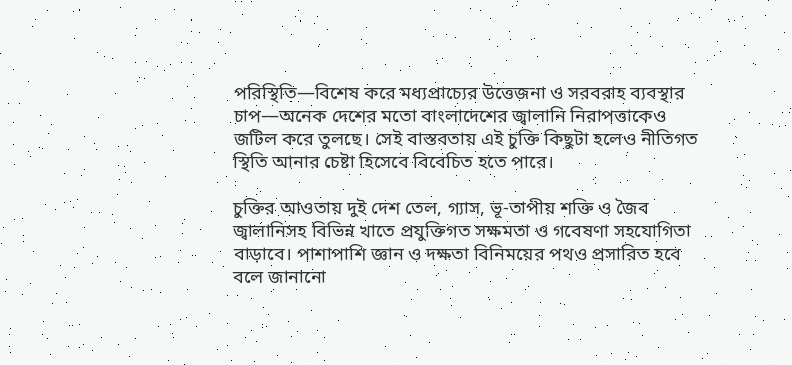পরিস্থিতি—বিশেষ করে মধ্যপ্রাচ্যের উত্তেজনা ও সরবরাহ ব্যবস্থার চাপ—অনেক দেশের মতো বাংলাদেশের জ্বালানি নিরাপত্তাকেও জটিল করে তুলছে। সেই বাস্তবতায় এই চুক্তি কিছুটা হলেও নীতিগত স্থিতি আনার চেষ্টা হিসেবে বিবেচিত হতে পারে।

চুক্তির আওতায় দুই দেশ তেল, গ্যাস, ভূ-তাপীয় শক্তি ও জৈব জ্বালানিসহ বিভিন্ন খাতে প্রযুক্তিগত সক্ষমতা ও গবেষণা সহযোগিতা বাড়াবে। পাশাপাশি জ্ঞান ও দক্ষতা বিনিময়ের পথও প্রসারিত হবে বলে জানানো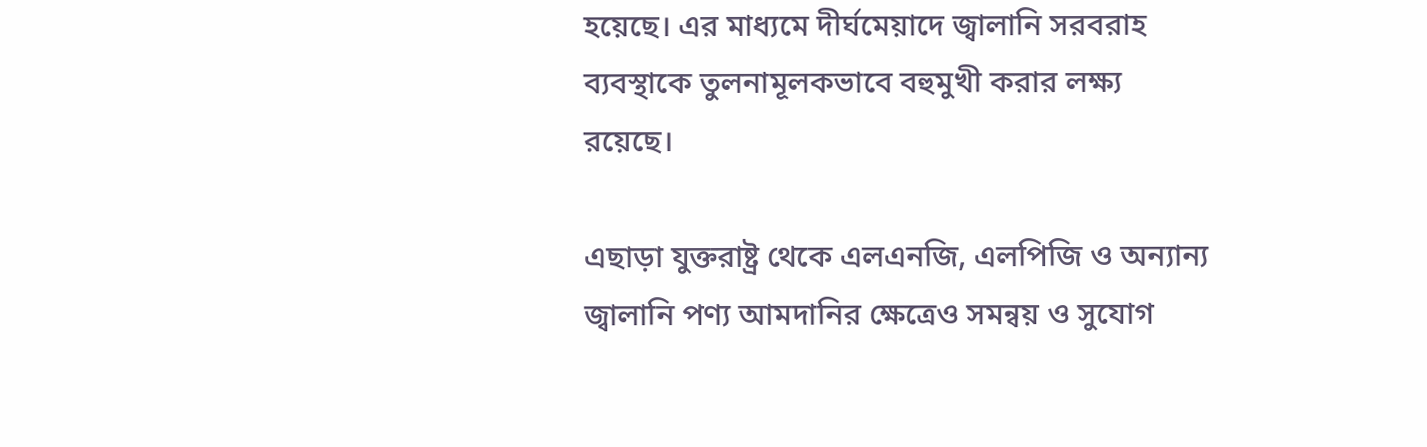হয়েছে। এর মাধ্যমে দীর্ঘমেয়াদে জ্বালানি সরবরাহ ব্যবস্থাকে তুলনামূলকভাবে বহুমুখী করার লক্ষ্য রয়েছে।

এছাড়া যুক্তরাষ্ট্র থেকে এলএনজি, এলপিজি ও অন্যান্য জ্বালানি পণ্য আমদানির ক্ষেত্রেও সমন্বয় ও সুযোগ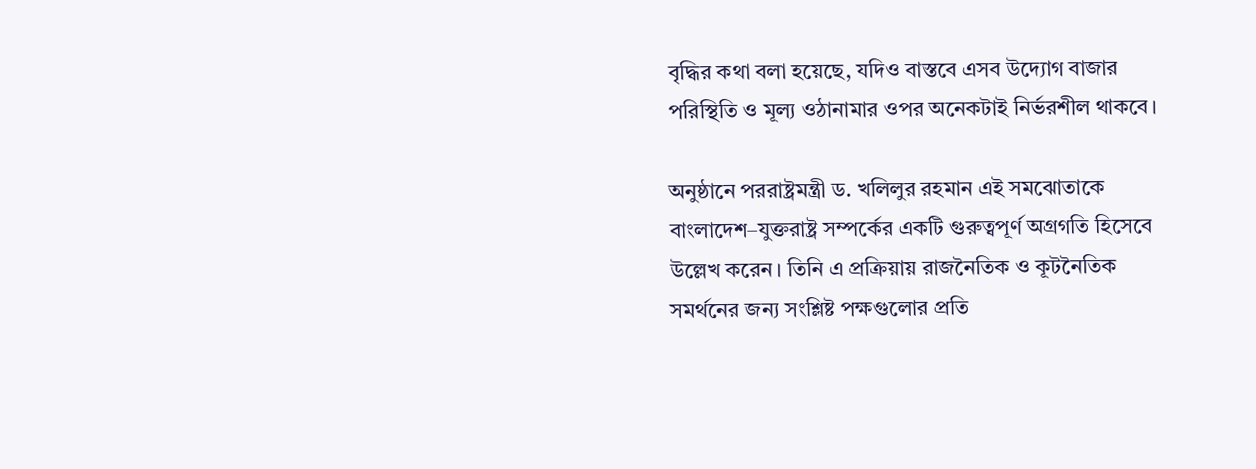বৃদ্ধির কথা বলা হয়েছে, যদিও বাস্তবে এসব উদ্যোগ বাজার পরিস্থিতি ও মূল্য ওঠানামার ওপর অনেকটাই নির্ভরশীল থাকবে।

অনুষ্ঠানে পররাষ্ট্রমন্ত্রী ড. খলিলুর রহমান এই সমঝোতাকে বাংলাদেশ–যুক্তরাষ্ট্র সম্পর্কের একটি গুরুত্বপূর্ণ অগ্রগতি হিসেবে উল্লেখ করেন। তিনি এ প্রক্রিয়ায় রাজনৈতিক ও কূটনৈতিক সমর্থনের জন্য সংশ্লিষ্ট পক্ষগুলোর প্রতি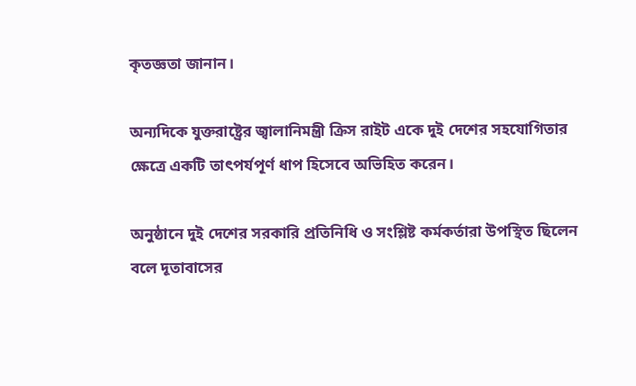কৃতজ্ঞতা জানান।

অন্যদিকে যুক্তরাষ্ট্রের জ্বালানিমন্ত্রী ক্রিস রাইট একে দুই দেশের সহযোগিতার ক্ষেত্রে একটি তাৎপর্যপূর্ণ ধাপ হিসেবে অভিহিত করেন।

অনুষ্ঠানে দুই দেশের সরকারি প্রতিনিধি ও সংশ্লিষ্ট কর্মকর্তারা উপস্থিত ছিলেন বলে দূতাবাসের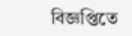বিজ্ঞপ্তিতে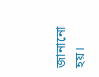জানানো হয়।